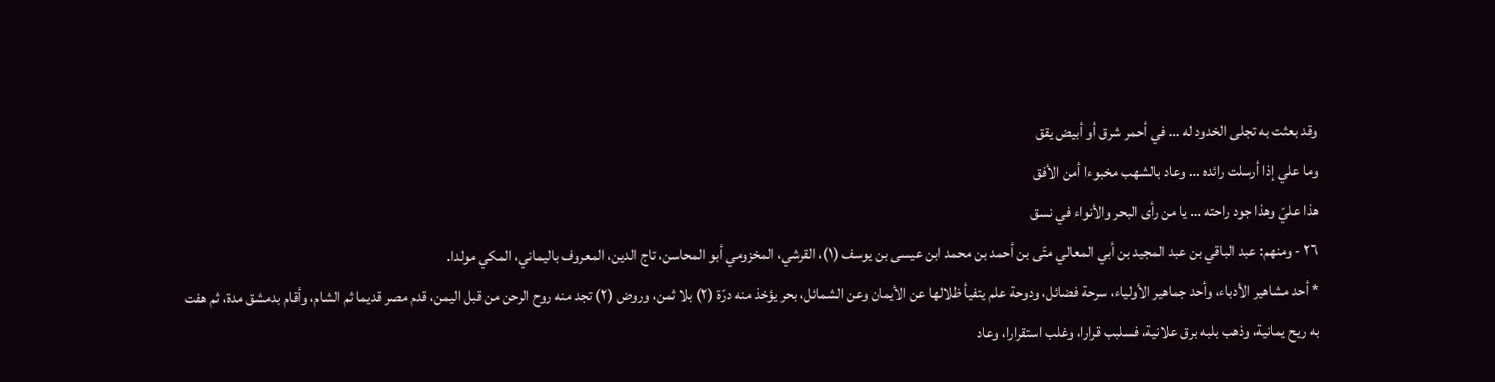وقد بعثت به تجلى الخدود له … في أحمر شرق أو أبيض يقق
وما علي إذا أرسلت رائده … وعاد بالشهب مخبوءا أمن الأفق
هذا عليّ وهذا جود راحته … يا من رأى البحر والأنواء في نسق
٢٦ - ومنهم: عبد الباقي بن عبد المجيد بن أبي المعالي متّى بن أحمد بن محمد ابن عيسى بن يوسف (١)، القرشي، المخزومي أبو المحاسن، تاج الدين، المعروف باليماني، المكي مولدا.
* أحد مشاهير الأدباء، وأحد جماهير الأولياء، سرحة فضائل، ودوحة علم يتفيأ ظلالها عن الأيمان وعن الشمائل، بحر يؤخذ منه درّة (٢) بلا ثمن، وروض (٢) تجد منه روح الرحن من قبل اليمن، قدم مصر قديما ثم الشام، وأقام بدمشق مدة، ثم هفت به ريح يمانية، وذهب بلبه برق علانية، فسلبب قرارا، وغلب استقرارا، وعاد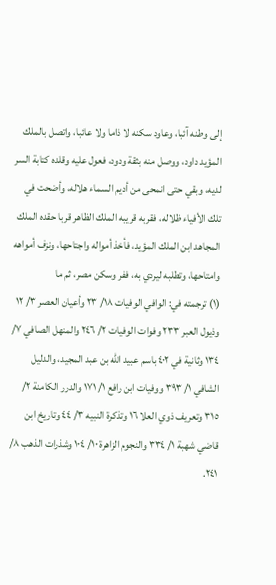إلى وطنه آئبا، وعاود سكنه لا ذاما ولا عائبا، واتصل بالملك المؤيد داود، ووصل منه بثقة ودود، فعول عليه وقلده كتابة السر لديه، وبقي حتى انمحى من أديم السماء هلاله، وأضحت في تلك الأفياء ظلاله، فقربه قريبه الملك الظاهر قربا حقده الملك المجاهد ابن الملك المؤيد، فأخذ أمواله واجتاحها، ونزف أمواهه وامتاحها، وتطلبه ليردي به، ففر وسكن مصر، ثم ما
(١) ترجمته في: الوافي الوفيات ١٨/ ٢٣ وأعيان العصر ٣/ ١٢ وذيول العبر ٢٣٣ وفوات الوفيات ٢/ ٢٤٦ والمنهل الصافي ٧/ ١٣٤ وثانية في ٤٠٢ باسم عبيد الله بن عبد المجيد، والدليل الشافي ١/ ٣٩٣ ووفيات ابن رافع ١/ ١٧١ والدرر الكامنة ٢/ ٣١٥ وتعريف ذوي العلا ١٦ وتذكرة النبيه ٣/ ٤٤ وتاريخ ابن قاضي شهبة ١/ ٣٣٤ والنجوم الزاهرة ١٠/ ١٠٤ وشذرات الذهب ٨/ ٢٤١.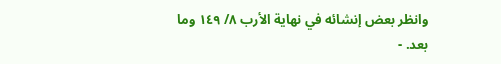وانظر بعض إنشائه في نهاية الأرب ٨/ ١٤٩ وما بعد. -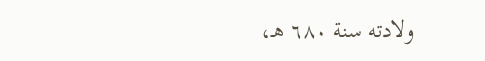ولادته سنة ٦٨٠ هـ،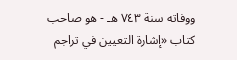ووفاته سنة ٧٤٣ هـ - هو صاحب كتاب «إشارة التعيين في تراجم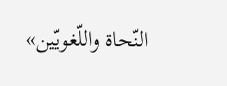النّحاة واللّغويّين»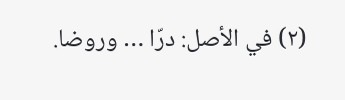(٢) في الأصل: درّا … وروضا.